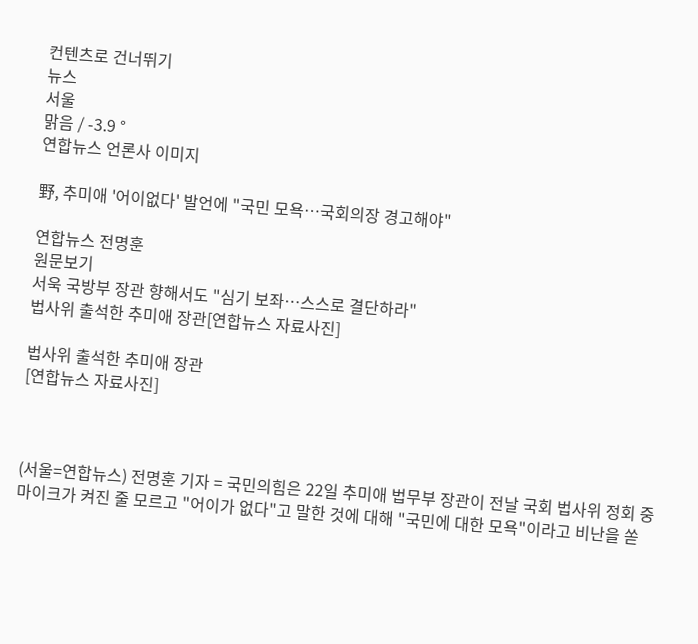컨텐츠로 건너뛰기
뉴스
서울
맑음 / -3.9 °
연합뉴스 언론사 이미지

野, 추미애 '어이없다' 발언에 "국민 모욕…국회의장 경고해야"

연합뉴스 전명훈
원문보기
서욱 국방부 장관 향해서도 "심기 보좌…스스로 결단하라"
법사위 출석한 추미애 장관[연합뉴스 자료사진]

법사위 출석한 추미애 장관
[연합뉴스 자료사진]



(서울=연합뉴스) 전명훈 기자 = 국민의힘은 22일 추미애 법무부 장관이 전날 국회 법사위 정회 중 마이크가 켜진 줄 모르고 "어이가 없다"고 말한 것에 대해 "국민에 대한 모욕"이라고 비난을 쏟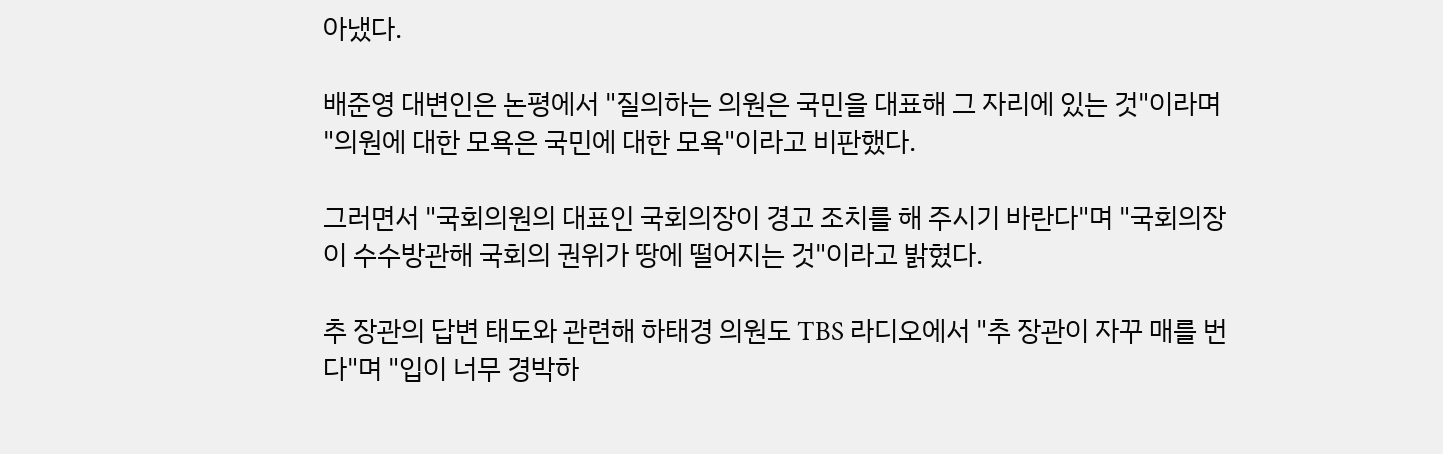아냈다.

배준영 대변인은 논평에서 "질의하는 의원은 국민을 대표해 그 자리에 있는 것"이라며 "의원에 대한 모욕은 국민에 대한 모욕"이라고 비판했다.

그러면서 "국회의원의 대표인 국회의장이 경고 조치를 해 주시기 바란다"며 "국회의장이 수수방관해 국회의 권위가 땅에 떨어지는 것"이라고 밝혔다.

추 장관의 답변 태도와 관련해 하태경 의원도 TBS 라디오에서 "추 장관이 자꾸 매를 번다"며 "입이 너무 경박하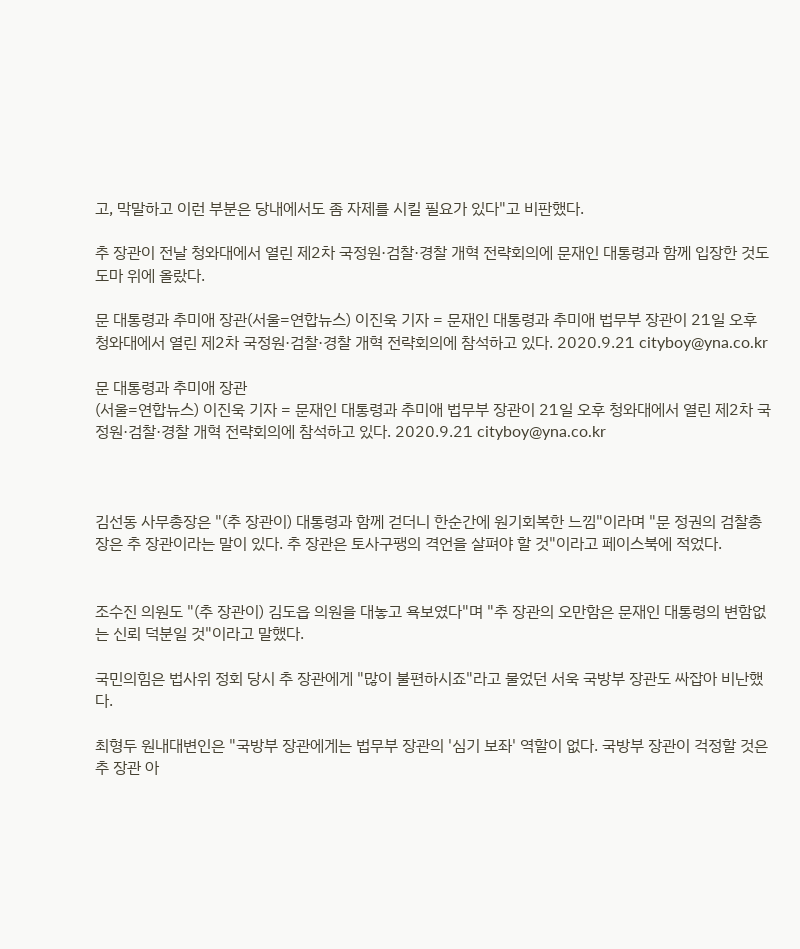고, 막말하고 이런 부분은 당내에서도 좀 자제를 시킬 필요가 있다"고 비판했다.

추 장관이 전날 청와대에서 열린 제2차 국정원·검찰·경찰 개혁 전략회의에 문재인 대통령과 함께 입장한 것도 도마 위에 올랐다.

문 대통령과 추미애 장관(서울=연합뉴스) 이진욱 기자 = 문재인 대통령과 추미애 법무부 장관이 21일 오후 청와대에서 열린 제2차 국정원·검찰·경찰 개혁 전략회의에 참석하고 있다. 2020.9.21 cityboy@yna.co.kr

문 대통령과 추미애 장관
(서울=연합뉴스) 이진욱 기자 = 문재인 대통령과 추미애 법무부 장관이 21일 오후 청와대에서 열린 제2차 국정원·검찰·경찰 개혁 전략회의에 참석하고 있다. 2020.9.21 cityboy@yna.co.kr



김선동 사무총장은 "(추 장관이) 대통령과 함께 걷더니 한순간에 원기회복한 느낌"이라며 "문 정권의 검찰총장은 추 장관이라는 말이 있다. 추 장관은 토사구팽의 격언을 살펴야 할 것"이라고 페이스북에 적었다.


조수진 의원도 "(추 장관이) 김도읍 의원을 대놓고 욕보였다"며 "추 장관의 오만함은 문재인 대통령의 변함없는 신뢰 덕분일 것"이라고 말했다.

국민의힘은 법사위 정회 당시 추 장관에게 "많이 불편하시죠"라고 물었던 서욱 국방부 장관도 싸잡아 비난했다.

최형두 원내대변인은 "국방부 장관에게는 법무부 장관의 '심기 보좌' 역할이 없다. 국방부 장관이 걱정할 것은 추 장관 아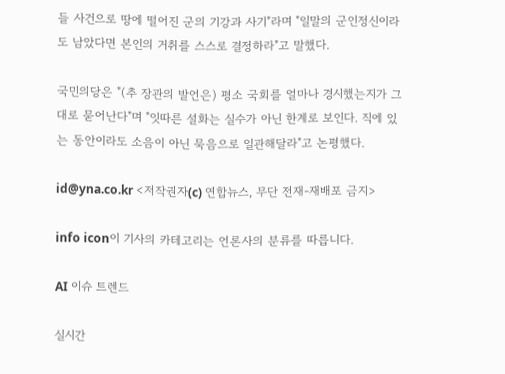들 사건으로 땅에 떨어진 군의 기강과 사기"라며 "일말의 군인정신이라도 남았다면 본인의 거취를 스스로 결정하라"고 말했다.

국민의당은 "(추 장관의 발언은) 평소 국회를 얼마나 경시했는지가 그대로 묻어난다"며 "잇따른 설화는 실수가 아닌 한계로 보인다. 직에 있는 동안이라도 소음이 아닌 묵음으로 일관해달라"고 논평했다.

id@yna.co.kr <저작권자(c) 연합뉴스, 무단 전재-재배포 금지>

info icon이 기사의 카테고리는 언론사의 분류를 따릅니다.

AI 이슈 트렌드

실시간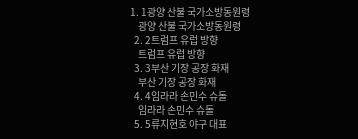1. 1광양 산불 국가소방동원령
    광양 산불 국가소방동원령
  2. 2트럼프 유럽 방향
    트럼프 유럽 방향
  3. 3부산 기장 공장 화재
    부산 기장 공장 화재
  4. 4임라라 손민수 슈돌
    임라라 손민수 슈돌
  5. 5류지현호 야구 대표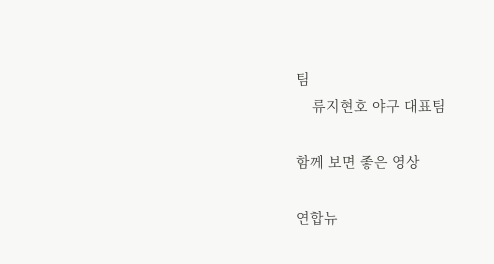팀
    류지현호 야구 대표팀

함께 보면 좋은 영상

연합뉴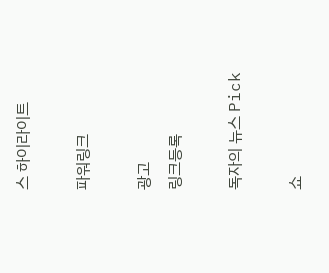스 하이라이트

파워링크

광고
링크등록

독자의 뉴스 Pick

쇼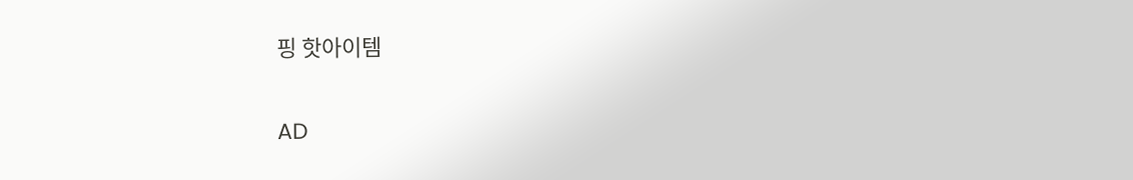핑 핫아이템

AD